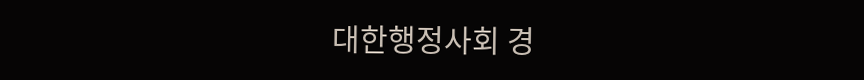대한행정사회 경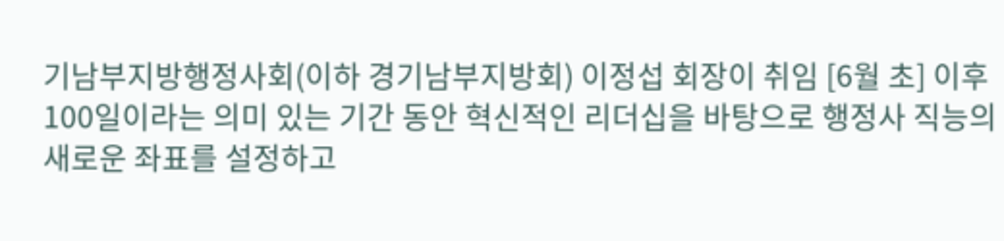기남부지방행정사회(이하 경기남부지방회) 이정섭 회장이 취임 [6월 초] 이후 100일이라는 의미 있는 기간 동안 혁신적인 리더십을 바탕으로 행정사 직능의 새로운 좌표를 설정하고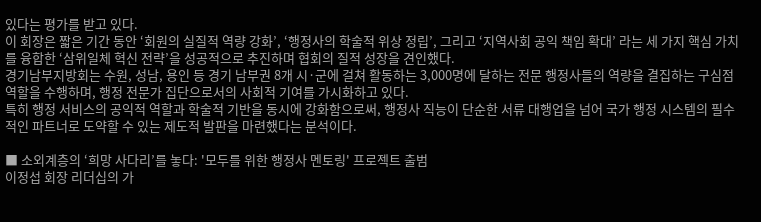있다는 평가를 받고 있다.
이 회장은 짧은 기간 동안 ‘회원의 실질적 역량 강화’, ‘행정사의 학술적 위상 정립’, 그리고 ‘지역사회 공익 책임 확대’ 라는 세 가지 핵심 가치를 융합한 ‘삼위일체 혁신 전략’을 성공적으로 추진하며 협회의 질적 성장을 견인했다.
경기남부지방회는 수원, 성남, 용인 등 경기 남부권 8개 시·군에 걸쳐 활동하는 3,000명에 달하는 전문 행정사들의 역량을 결집하는 구심점 역할을 수행하며, 행정 전문가 집단으로서의 사회적 기여를 가시화하고 있다.
특히 행정 서비스의 공익적 역할과 학술적 기반을 동시에 강화함으로써, 행정사 직능이 단순한 서류 대행업을 넘어 국가 행정 시스템의 필수적인 파트너로 도약할 수 있는 제도적 발판을 마련했다는 분석이다.

■ 소외계층의 ‘희망 사다리’를 놓다: '모두를 위한 행정사 멘토링' 프로젝트 출범
이정섭 회장 리더십의 가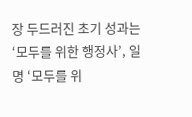장 두드러진 초기 성과는 ‘모두를 위한 행정사’, 일명 ‘모두를 위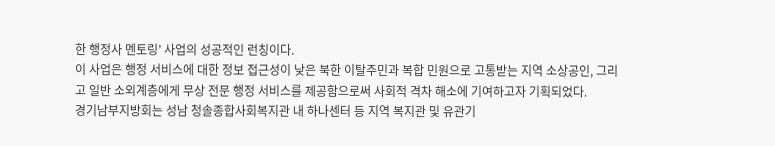한 행정사 멘토링’ 사업의 성공적인 런칭이다.
이 사업은 행정 서비스에 대한 정보 접근성이 낮은 북한 이탈주민과 복합 민원으로 고통받는 지역 소상공인, 그리고 일반 소외계층에게 무상 전문 행정 서비스를 제공함으로써 사회적 격차 해소에 기여하고자 기획되었다.
경기남부지방회는 성남 청솔종합사회복지관 내 하나센터 등 지역 복지관 및 유관기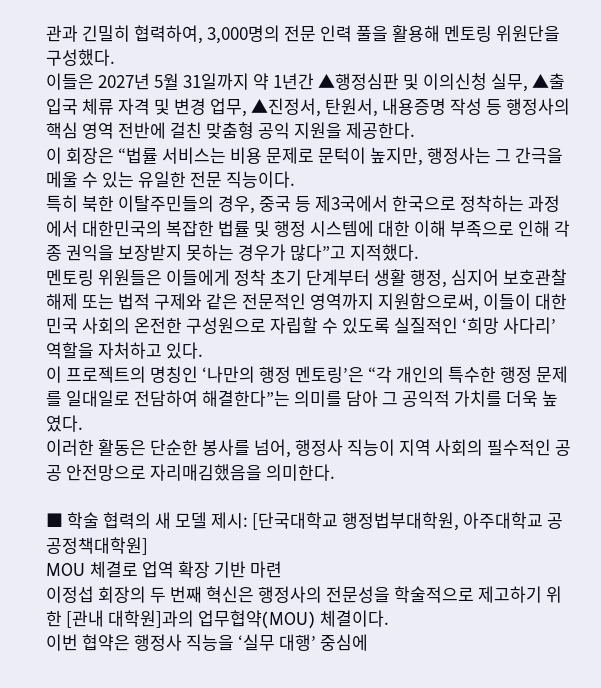관과 긴밀히 협력하여, 3,000명의 전문 인력 풀을 활용해 멘토링 위원단을 구성했다.
이들은 2027년 5월 31일까지 약 1년간 ▲행정심판 및 이의신청 실무, ▲출입국 체류 자격 및 변경 업무, ▲진정서, 탄원서, 내용증명 작성 등 행정사의 핵심 영역 전반에 걸친 맞춤형 공익 지원을 제공한다.
이 회장은 “법률 서비스는 비용 문제로 문턱이 높지만, 행정사는 그 간극을 메울 수 있는 유일한 전문 직능이다.
특히 북한 이탈주민들의 경우, 중국 등 제3국에서 한국으로 정착하는 과정에서 대한민국의 복잡한 법률 및 행정 시스템에 대한 이해 부족으로 인해 각종 권익을 보장받지 못하는 경우가 많다”고 지적했다.
멘토링 위원들은 이들에게 정착 초기 단계부터 생활 행정, 심지어 보호관찰 해제 또는 법적 구제와 같은 전문적인 영역까지 지원함으로써, 이들이 대한민국 사회의 온전한 구성원으로 자립할 수 있도록 실질적인 ‘희망 사다리’ 역할을 자처하고 있다.
이 프로젝트의 명칭인 ‘나만의 행정 멘토링’은 “각 개인의 특수한 행정 문제를 일대일로 전담하여 해결한다”는 의미를 담아 그 공익적 가치를 더욱 높였다.
이러한 활동은 단순한 봉사를 넘어, 행정사 직능이 지역 사회의 필수적인 공공 안전망으로 자리매김했음을 의미한다.

■ 학술 협력의 새 모델 제시: [단국대학교 행정법부대학원, 아주대학교 공공정책대학원]
MOU 체결로 업역 확장 기반 마련
이정섭 회장의 두 번째 혁신은 행정사의 전문성을 학술적으로 제고하기 위한 [관내 대학원]과의 업무협약(MOU) 체결이다.
이번 협약은 행정사 직능을 ‘실무 대행’ 중심에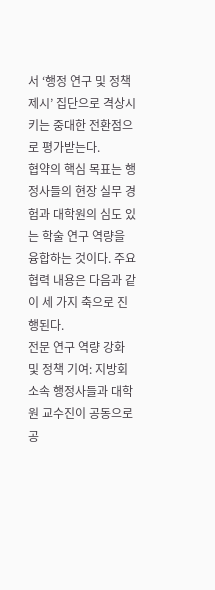서 ‘행정 연구 및 정책 제시’ 집단으로 격상시키는 중대한 전환점으로 평가받는다.
협약의 핵심 목표는 행정사들의 현장 실무 경험과 대학원의 심도 있는 학술 연구 역량을 융합하는 것이다. 주요 협력 내용은 다음과 같이 세 가지 축으로 진행된다.
전문 연구 역량 강화 및 정책 기여: 지방회 소속 행정사들과 대학원 교수진이 공동으로 공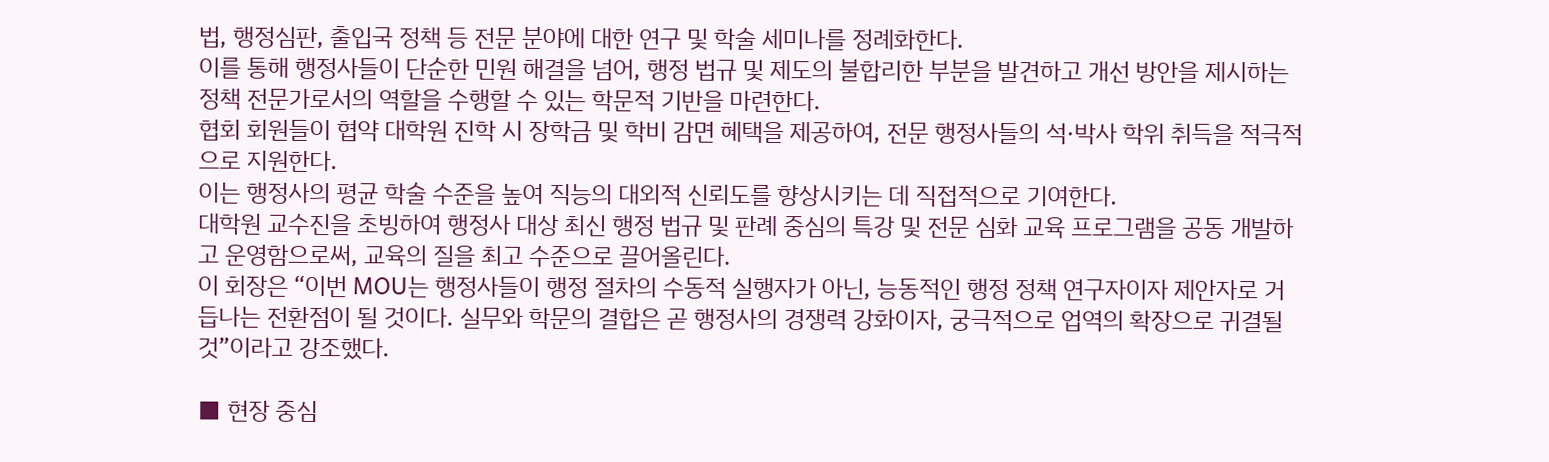법, 행정심판, 출입국 정책 등 전문 분야에 대한 연구 및 학술 세미나를 정례화한다.
이를 통해 행정사들이 단순한 민원 해결을 넘어, 행정 법규 및 제도의 불합리한 부분을 발견하고 개선 방안을 제시하는 정책 전문가로서의 역할을 수행할 수 있는 학문적 기반을 마련한다.
협회 회원들이 협약 대학원 진학 시 장학금 및 학비 감면 혜택을 제공하여, 전문 행정사들의 석·박사 학위 취득을 적극적으로 지원한다.
이는 행정사의 평균 학술 수준을 높여 직능의 대외적 신뢰도를 향상시키는 데 직접적으로 기여한다.
대학원 교수진을 초빙하여 행정사 대상 최신 행정 법규 및 판례 중심의 특강 및 전문 심화 교육 프로그램을 공동 개발하고 운영함으로써, 교육의 질을 최고 수준으로 끌어올린다.
이 회장은 “이번 MOU는 행정사들이 행정 절차의 수동적 실행자가 아닌, 능동적인 행정 정책 연구자이자 제안자로 거듭나는 전환점이 될 것이다. 실무와 학문의 결합은 곧 행정사의 경쟁력 강화이자, 궁극적으로 업역의 확장으로 귀결될 것”이라고 강조했다.

■ 현장 중심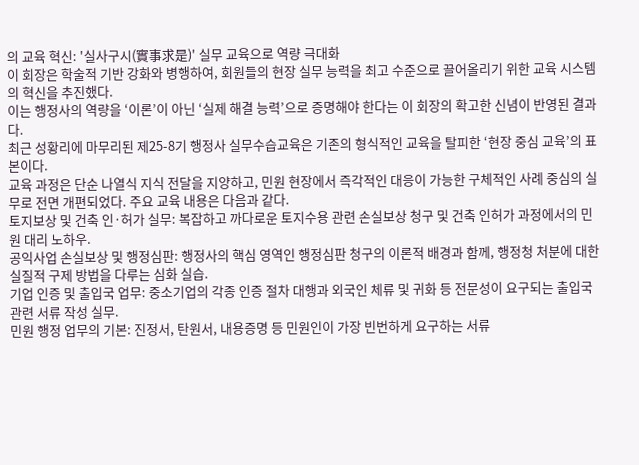의 교육 혁신: '실사구시(實事求是)' 실무 교육으로 역량 극대화
이 회장은 학술적 기반 강화와 병행하여, 회원들의 현장 실무 능력을 최고 수준으로 끌어올리기 위한 교육 시스템의 혁신을 추진했다.
이는 행정사의 역량을 ‘이론’이 아닌 ‘실제 해결 능력’으로 증명해야 한다는 이 회장의 확고한 신념이 반영된 결과다.
최근 성황리에 마무리된 제25-8기 행정사 실무수습교육은 기존의 형식적인 교육을 탈피한 ‘현장 중심 교육’의 표본이다.
교육 과정은 단순 나열식 지식 전달을 지양하고, 민원 현장에서 즉각적인 대응이 가능한 구체적인 사례 중심의 실무로 전면 개편되었다. 주요 교육 내용은 다음과 같다.
토지보상 및 건축 인·허가 실무: 복잡하고 까다로운 토지수용 관련 손실보상 청구 및 건축 인허가 과정에서의 민원 대리 노하우.
공익사업 손실보상 및 행정심판: 행정사의 핵심 영역인 행정심판 청구의 이론적 배경과 함께, 행정청 처분에 대한 실질적 구제 방법을 다루는 심화 실습.
기업 인증 및 출입국 업무: 중소기업의 각종 인증 절차 대행과 외국인 체류 및 귀화 등 전문성이 요구되는 출입국 관련 서류 작성 실무.
민원 행정 업무의 기본: 진정서, 탄원서, 내용증명 등 민원인이 가장 빈번하게 요구하는 서류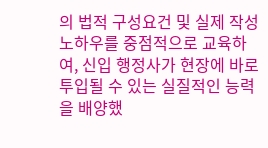의 법적 구성요건 및 실제 작성 노하우를 중점적으로 교육하여, 신입 행정사가 현장에 바로 투입될 수 있는 실질적인 능력을 배양했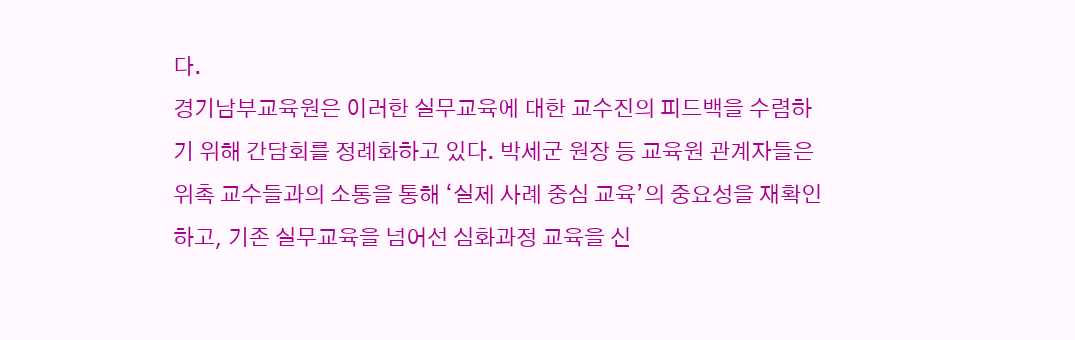다.
경기남부교육원은 이러한 실무교육에 대한 교수진의 피드백을 수렴하기 위해 간담회를 정례화하고 있다. 박세군 원장 등 교육원 관계자들은 위촉 교수들과의 소통을 통해 ‘실제 사례 중심 교육’의 중요성을 재확인하고, 기존 실무교육을 넘어선 심화과정 교육을 신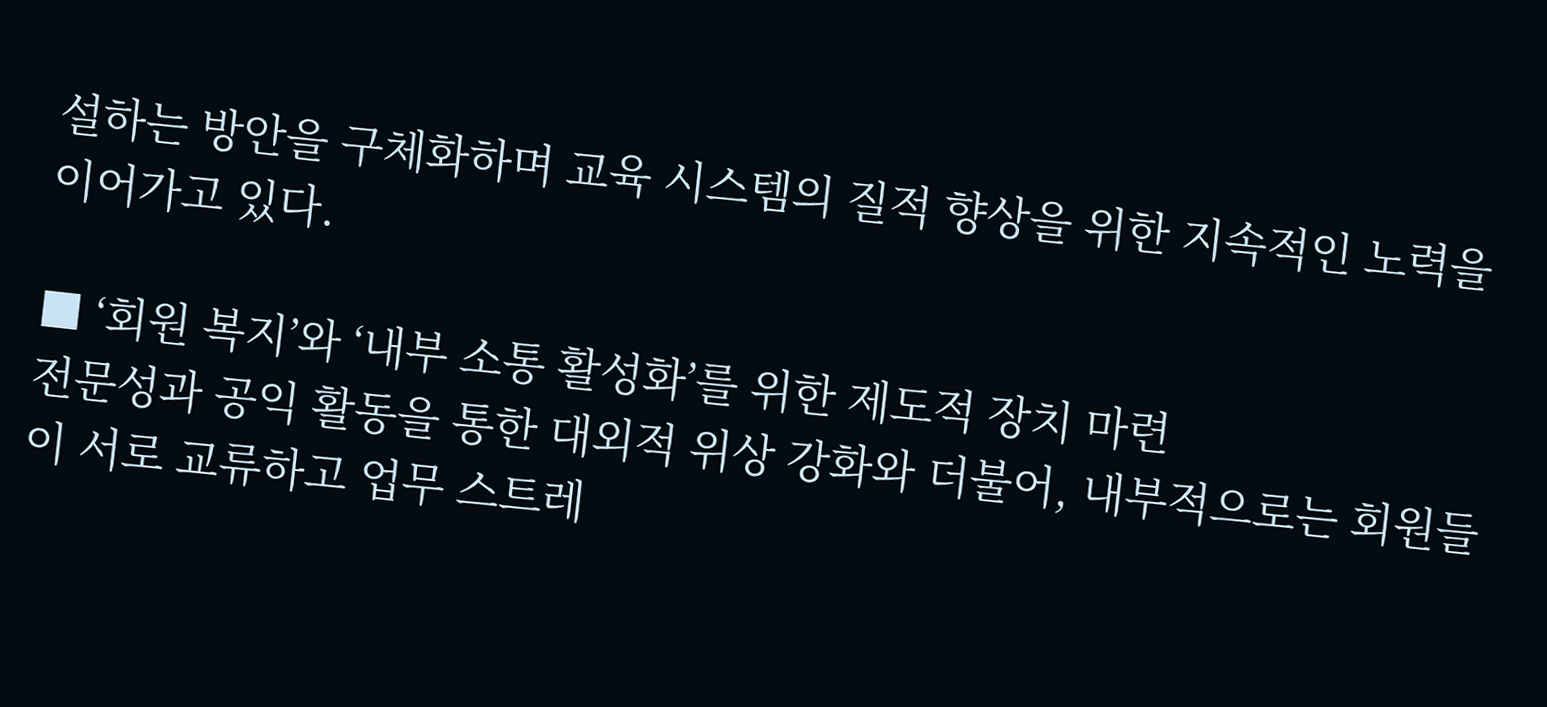설하는 방안을 구체화하며 교육 시스템의 질적 향상을 위한 지속적인 노력을 이어가고 있다.

■ ‘회원 복지’와 ‘내부 소통 활성화’를 위한 제도적 장치 마련
전문성과 공익 활동을 통한 대외적 위상 강화와 더불어, 내부적으로는 회원들이 서로 교류하고 업무 스트레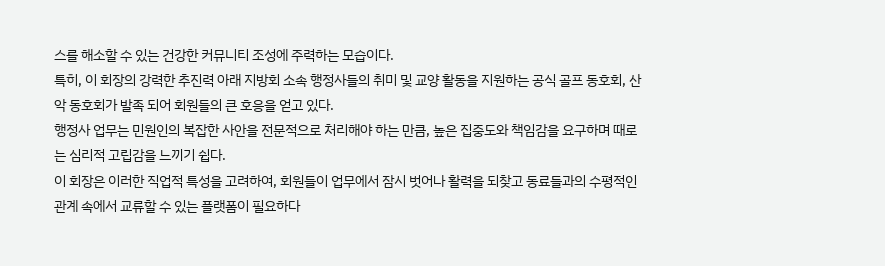스를 해소할 수 있는 건강한 커뮤니티 조성에 주력하는 모습이다.
특히, 이 회장의 강력한 추진력 아래 지방회 소속 행정사들의 취미 및 교양 활동을 지원하는 공식 골프 동호회, 산악 동호회가 발족 되어 회원들의 큰 호응을 얻고 있다.
행정사 업무는 민원인의 복잡한 사안을 전문적으로 처리해야 하는 만큼, 높은 집중도와 책임감을 요구하며 때로는 심리적 고립감을 느끼기 쉽다.
이 회장은 이러한 직업적 특성을 고려하여, 회원들이 업무에서 잠시 벗어나 활력을 되찾고 동료들과의 수평적인 관계 속에서 교류할 수 있는 플랫폼이 필요하다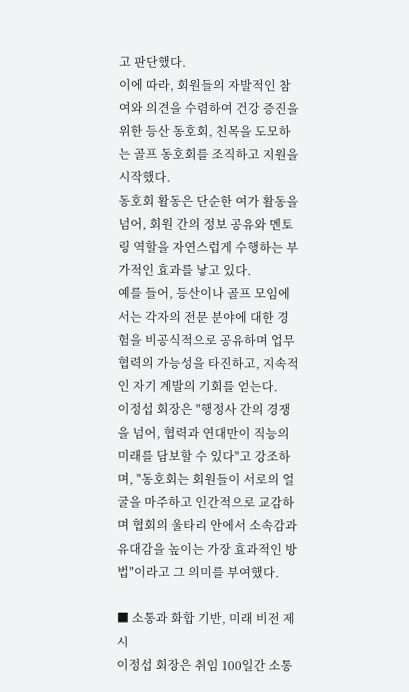고 판단했다.
이에 따라, 회원들의 자발적인 참여와 의견을 수렴하여 건강 증진을 위한 등산 동호회, 친목을 도모하는 골프 동호회를 조직하고 지원을 시작했다.
동호회 활동은 단순한 여가 활동을 넘어, 회원 간의 정보 공유와 멘토링 역할을 자연스럽게 수행하는 부가적인 효과를 낳고 있다.
예를 들어, 등산이나 골프 모임에서는 각자의 전문 분야에 대한 경험을 비공식적으로 공유하며 업무 협력의 가능성을 타진하고, 지속적인 자기 계발의 기회를 얻는다.
이정섭 회장은 "행정사 간의 경쟁을 넘어, 협력과 연대만이 직능의 미래를 담보할 수 있다"고 강조하며, "동호회는 회원들이 서로의 얼굴을 마주하고 인간적으로 교감하며 협회의 울타리 안에서 소속감과 유대감을 높이는 가장 효과적인 방법"이라고 그 의미를 부여했다.

■ 소통과 화합 기반, 미래 비전 제시
이정섭 회장은 취임 100일간 소통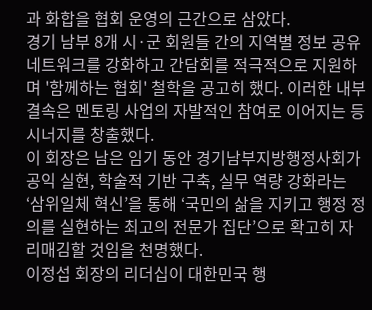과 화합을 협회 운영의 근간으로 삼았다.
경기 남부 8개 시·군 회원들 간의 지역별 정보 공유 네트워크를 강화하고 간담회를 적극적으로 지원하며 '함께하는 협회' 철학을 공고히 했다. 이러한 내부 결속은 멘토링 사업의 자발적인 참여로 이어지는 등 시너지를 창출했다.
이 회장은 남은 임기 동안 경기남부지방행정사회가 공익 실현, 학술적 기반 구축, 실무 역량 강화라는 ‘삼위일체 혁신’을 통해 ‘국민의 삶을 지키고 행정 정의를 실현하는 최고의 전문가 집단’으로 확고히 자리매김할 것임을 천명했다.
이정섭 회장의 리더십이 대한민국 행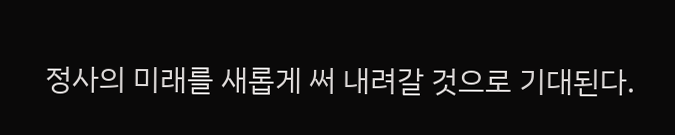정사의 미래를 새롭게 써 내려갈 것으로 기대된다.